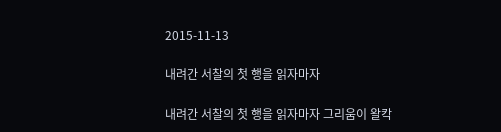2015-11-13

내려간 서찰의 첫 행을 읽자마자

내려간 서찰의 첫 행을 읽자마자 그리움이 왈칵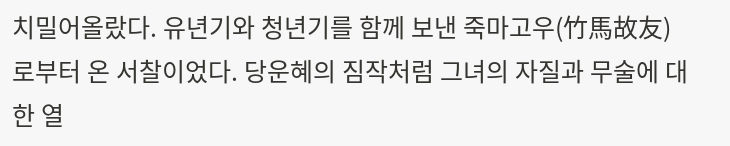치밀어올랐다. 유년기와 청년기를 함께 보낸 죽마고우(竹馬故友) 로부터 온 서찰이었다. 당운혜의 짐작처럼 그녀의 자질과 무술에 대한 열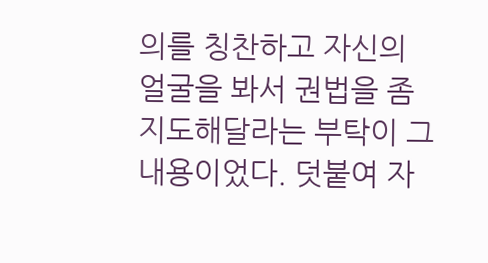의를 칭찬하고 자신의 얼굴을 봐서 권법을 좀 지도해달라는 부탁이 그 내용이었다. 덧붙여 자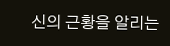신의 근황을 알리는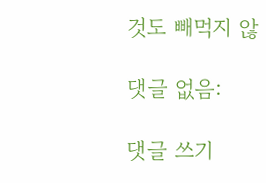것도 빼먹지 않

댓글 없음:

댓글 쓰기